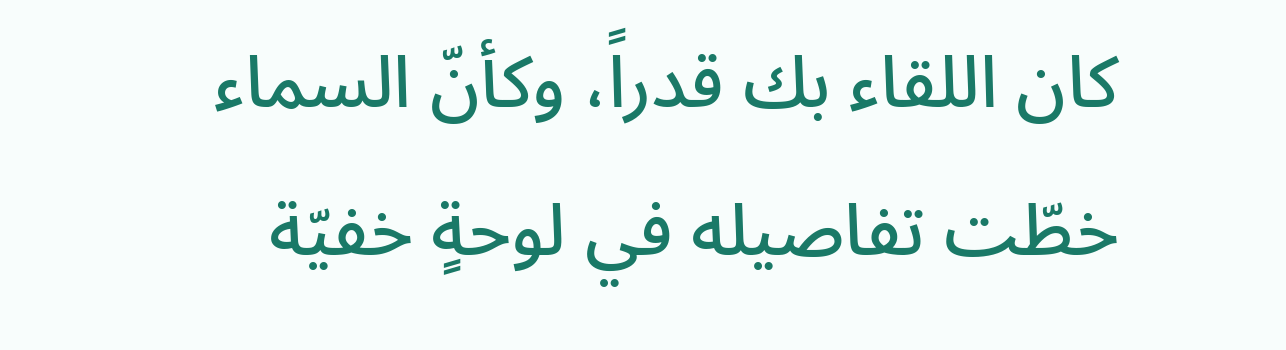كان اللقاء بك قدراً، وكأنّ السماء خطّت تفاصيله في لوحةٍ خفيّة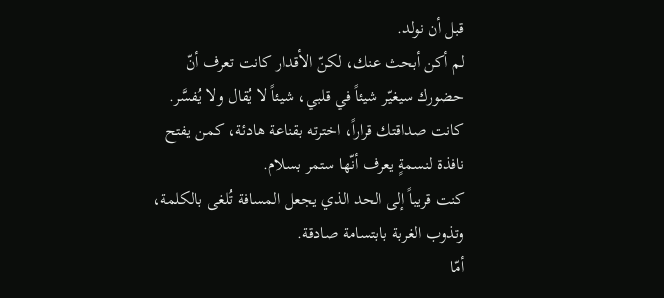قبل أن نولد.
لم أكن أبحث عنك، لكنّ الأقدار كانت تعرف أنّ حضورك سيغيّر شيئاً في قلبي، شيئاً لا يُقال ولا يُفسَّر.
كانت صداقتك قراراً، اخترته بقناعة هادئة، كمن يفتح نافذة لنسمةٍ يعرف أنّها ستمر بسلام.
كنت قريباً إلى الحد الذي يجعل المسافة تُلغى بالكلمة، وتذوب الغربة بابتسامة صادقة.
أمّا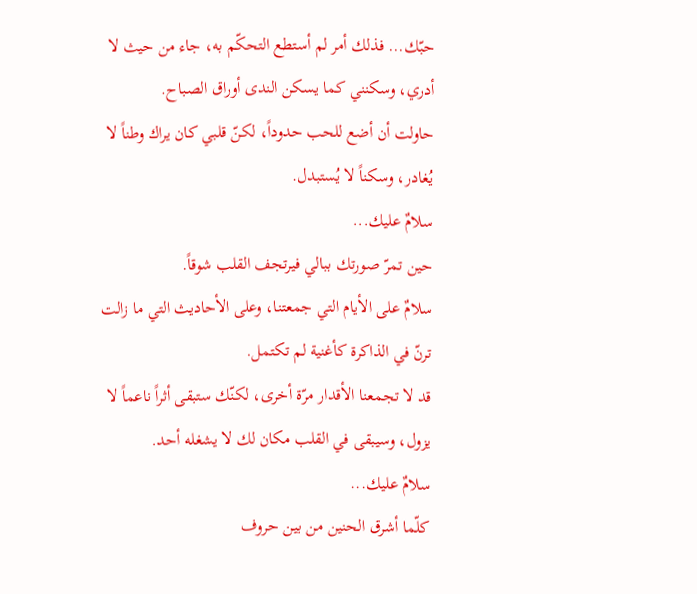حبّك... فذلك أمر لم أستطع التحكّم به، جاء من حيث لا أدري، وسكنني كما يسكن الندى أوراق الصباح.
حاولت أن أضع للحب حدوداً، لكنّ قلبي كان يراك وطناً لا يُغادر، وسكناً لا يُستبدل.
سلامٌ عليك...
حين تمرّ صورتك ببالي فيرتجف القلب شوقاً.
سلامٌ على الأيام التي جمعتنا، وعلى الأحاديث التي ما زالت ترنّ في الذاكرة كأغنية لم تكتمل.
قد لا تجمعنا الأقدار مرّة أخرى، لكنّك ستبقى أثراً ناعماً لا يزول، وسيبقى في القلب مكان لك لا يشغله أحد.
سلامٌ عليك...
كلّما أشرق الحنين من بين حروف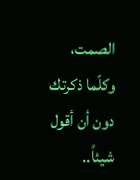الصمت،
وكلّما ذكرتك دون أن أقول شيئاً..